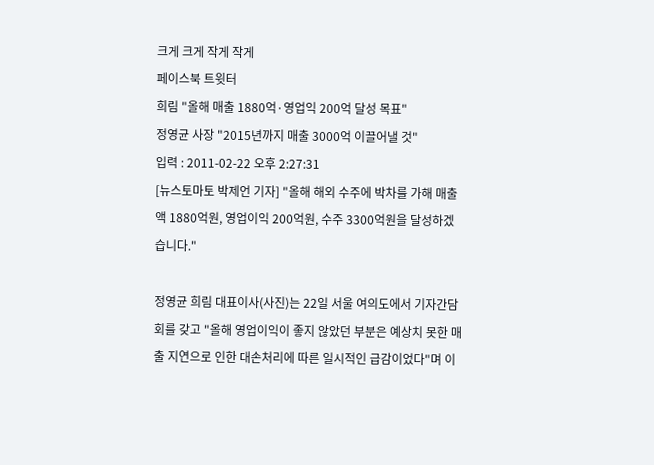크게 크게 작게 작게
페이스북 트윗터
희림 "올해 매출 1880억·영업익 200억 달성 목표"
정영균 사장 "2015년까지 매출 3000억 이끌어낼 것"
입력 : 2011-02-22 오후 2:27:31
[뉴스토마토 박제언 기자] "올해 해외 수주에 박차를 가해 매출액 1880억원, 영업이익 200억원, 수주 3300억원을 달성하겠습니다."

정영균 희림 대표이사(사진)는 22일 서울 여의도에서 기자간담회를 갖고 "올해 영업이익이 좋지 않았던 부분은 예상치 못한 매출 지연으로 인한 대손처리에 따른 일시적인 급감이었다"며 이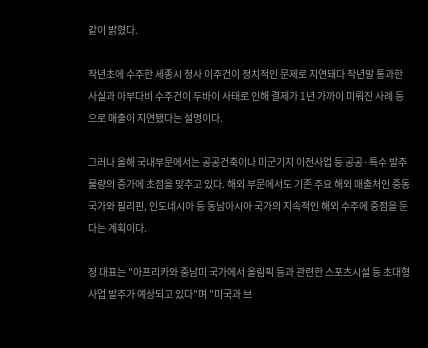같이 밝혔다.

작년초에 수주한 세종시 청사 이주건이 정치적인 문제로 지연돼다 작년말 통과한 사실과 아부다비 수주건이 두바이 사태로 인해 결제가 1년 가까이 미뤄진 사례 등으로 매출이 지연됐다는 설명이다.

그러나 올해 국내부문에서는 공공건축이나 미군기지 이전사업 등 공공·특수 발주 물량의 증가에 초점을 맞추고 있다. 해외 부문에서도 기존 주요 해외 매출처인 중동국가와 필리핀, 인도네시아 등 동남아시아 국가의 지속적인 해외 수주에 중점을 둔다는 계획이다.

정 대표는 "아프리카와 중남미 국가에서 올림픽 등과 관련한 스포츠시설 등 초대형 사업 발주가 예상되고 있다"며 "미국과 브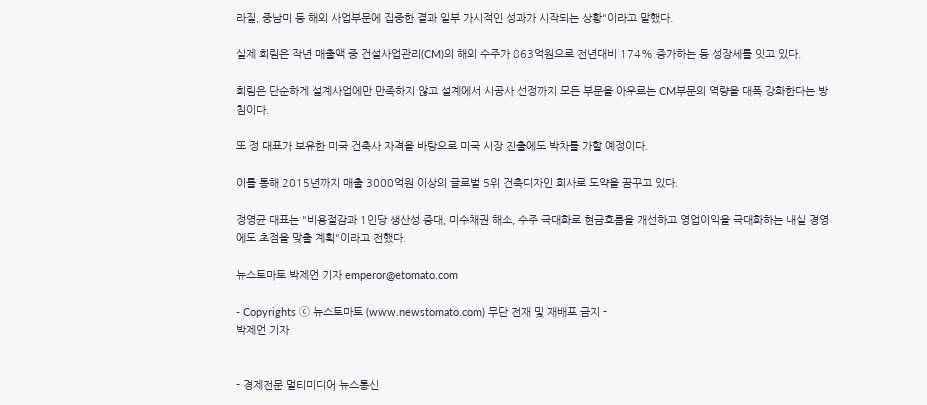라질, 중남미 등 해외 사업부문에 집중한 결과 일부 가시적인 성과가 시작되는 상황"이라고 말했다.

실제 희림은 작년 매출액 중 건설사업관리(CM)의 해외 수주가 863억원으로 전년대비 174% 증가하는 등 성장세를 잇고 있다.

희림은 단순하게 설계사업에만 만족하지 않고 설계에서 시공사 선정까지 모든 부문을 아우르는 CM부문의 역량을 대폭 강화한다는 방침이다.

또 정 대표가 보유한 미국 건축사 자격을 바탕으로 미국 시장 진출에도 박차를 가할 예정이다.

이를 통해 2015년까지 매출 3000억원 이상의 글로벌 5위 건축디자인 회사로 도약을 꿈꾸고 있다.

정영균 대표는 "비용절감과 1인당 생산성 증대, 미수채권 해소, 수주 극대화로 현금흐름을 개선하고 영업이익을 극대화하는 내실 경영에도 초점을 맞출 계획"이라고 전했다.

뉴스토마토 박제언 기자 emperor@etomato.com

- Copyrights ⓒ 뉴스토마토 (www.newstomato.com) 무단 전재 및 재배포 금지 -
박제언 기자


- 경제전문 멀티미디어 뉴스통신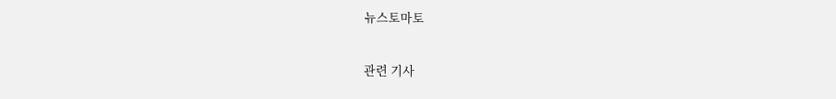뉴스토마토

관련 기사